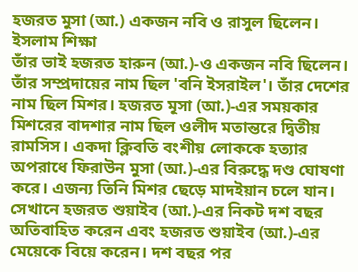হজরত মুসা (আ.) একজন নবি ও রাসুল ছিলেন।
ইসলাম শিক্ষা
তাঁর ভাই হজরত হারুন (আ.)-ও একজন নবি ছিলেন। তাঁর সম্প্রদায়ের নাম ছিল 'বনি ইসরাইল'। তাঁর দেশের নাম ছিল মিশর। হজরত মূসা (আ.)-এর সময়কার মিশরের বাদশার নাম ছিল ওলীদ মতান্তরে দ্বিতীয় রামসিস। একদা ক্লিবতি বংশীয় লোককে হত্যার অপরাধে ফিরাউন মুসা (আ.)-এর বিরুদ্ধে দণ্ড ঘোষণা করে। এজন্য তিনি মিশর ছেড়ে মাদইয়ান চলে যান। সেখানে হজরত শুয়াইব (আ.)-এর নিকট দশ বছর অতিবাহিত করেন এবং হজরত শুয়াইব (আ.)-এর মেয়েকে বিয়ে করেন। দশ বছর পর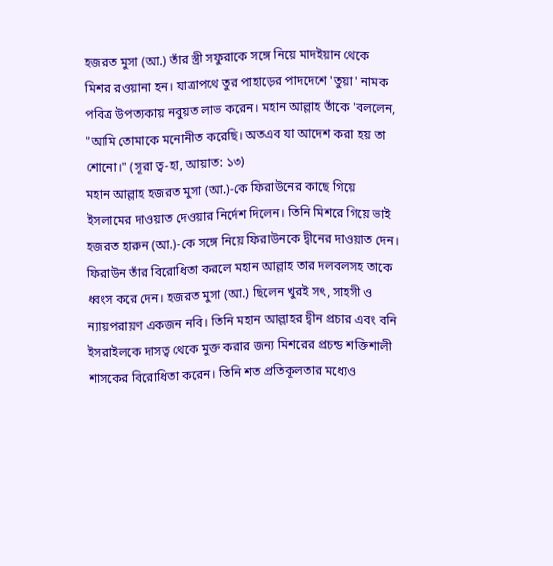হজরত মুসা (আ.) তাঁর স্ত্রী সফুরাকে সঙ্গে নিয়ে মাদইয়ান থেকে মিশর রওয়ানা হন। যাত্রাপথে তুর পাহাড়ের পাদদেশে 'তুয়া' নামক পবিত্র উপত্যকায় নবুয়ত লাভ করেন। মহান আল্লাহ তাঁকে 'বললেন, "আমি তোমাকে মনোনীত করেছি। অতএব যা আদেশ করা হয় তা শোনো।" (সূরা ত্ব-হা, আয়াত: ১৩)
মহান আল্লাহ হজরত মুসা (আ.)-কে ফিরাউনের কাছে গিয়ে ইসলামের দাওয়াত দেওয়ার নির্দেশ দিলেন। তিনি মিশরে গিয়ে ভাই হজরত হারুন (আ.)-কে সঙ্গে নিয়ে ফিরাউনকে দ্বীনের দাওয়াত দেন। ফিরাউন তাঁর বিরোধিতা করলে মহান আল্লাহ তার দলবলসহ তাকে ধ্বংস করে দেন। হজরত মুসা (আ.) ছিলেন খুরই সৎ, সাহসী ও ন্যায়পরায়ণ একজন নবি। তিনি মহান আল্লাহর দ্বীন প্রচার এবং বনি ইসরাইলকে দাসত্ব থেকে মুক্ত করার জন্য মিশরের প্রচন্ড শক্তিশালী শাসকের বিরোধিতা করেন। তিনি শত প্রতিকূলতার মধ্যেও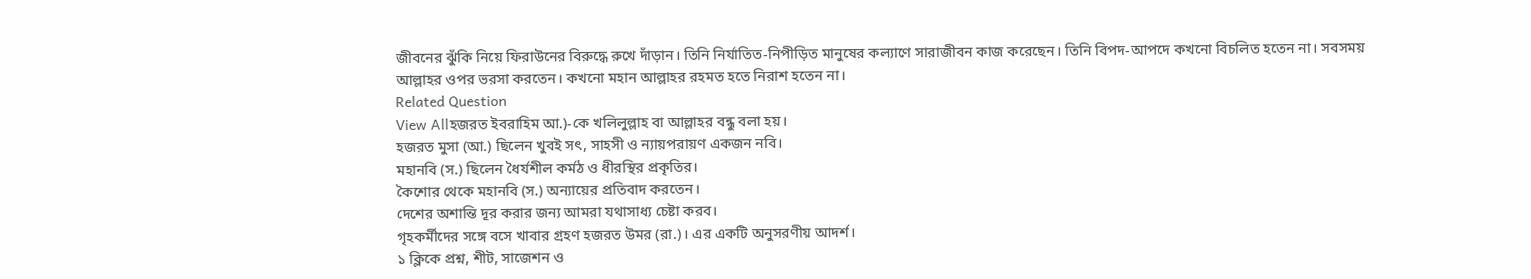জীবনের ঝুঁকি নিয়ে ফিরাউনের বিরুদ্ধে রুখে দাঁড়ান। তিনি নির্যাতিত-নিপীড়িত মানুষের কল্যাণে সারাজীবন কাজ করেছেন। তিনি বিপদ-আপদে কখনো বিচলিত হতেন না। সবসময় আল্লাহর ওপর ভরসা করতেন। কখনো মহান আল্লাহর রহমত হতে নিরাশ হতেন না।
Related Question
View Allহজরত ইবরাহিম আ.)-কে খলিলুল্লাহ বা আল্লাহর বন্ধু বলা হয়।
হজরত মুসা (আ.) ছিলেন খুবই সৎ, সাহসী ও ন্যায়পরায়ণ একজন নবি।
মহানবি (স.) ছিলেন ধৈর্যশীল কর্মঠ ও ধীরস্থির প্রকৃতির।
কৈশোর থেকে মহানবি (স.) অন্যায়ের প্রতিবাদ করতেন।
দেশের অশান্তি দূর করার জন্য আমরা যথাসাধ্য চেষ্টা করব।
গৃহকর্মীদের সঙ্গে বসে খাবার গ্রহণ হজরত উমর (রা.)। এর একটি অনুসরণীয় আদর্শ।
১ ক্লিকে প্রশ্ন, শীট, সাজেশন ও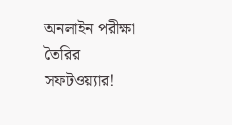অনলাইন পরীক্ষা তৈরির সফটওয়্যার!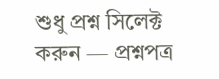শুধু প্রশ্ন সিলেক্ট করুন — প্রশ্নপত্র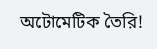অটোমেটিক তৈরি!